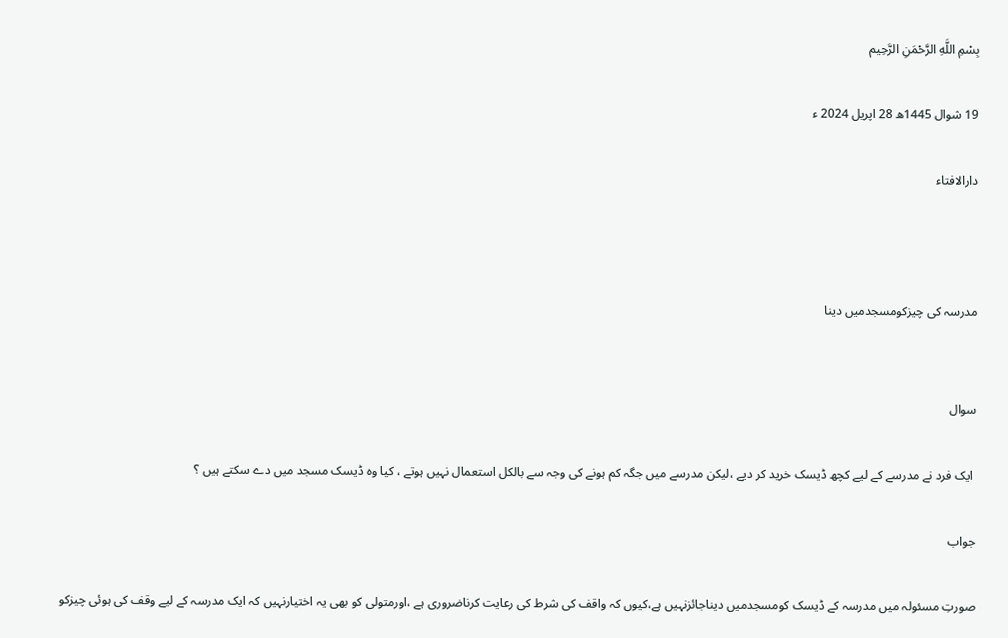بِسْمِ اللَّهِ الرَّحْمَنِ الرَّحِيم

19 شوال 1445ھ 28 اپریل 2024 ء

دارالافتاء



مدرسہ کی چیزکومسجدمیں دینا


سوال

 ایک فرد نے مدرسے کے لیے کچھ ڈیسک خرید کر دیے ،لیکن مدرسے میں جگہ کم ہونے کی وجہ سے بالکل استعمال نہیں ہوتے ، کیا وہ ڈیسک مسجد میں دے سکتے ہیں ؟

جواب

صورتِ مسئولہ میں مدرسہ کے ڈیسک کومسجدمیں دیناجائزنہیں ہے،کیوں کہ واقف کی شرط کی رعایت کرناضروری ہے ،اورمتولی کو بھی یہ اختیارنہیں کہ ایک مدرسہ کے لیے وقف کی ہوئی چیزکو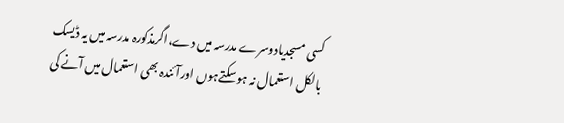کسی مسجدیادوسرے مدرسہ میں دے،اگرمذکورہ مدرسہ میں یہ ڈیسک بالکل استعمال نہ ہوسکتےہوں اورآئندہ بھی استعمال میں آنے کی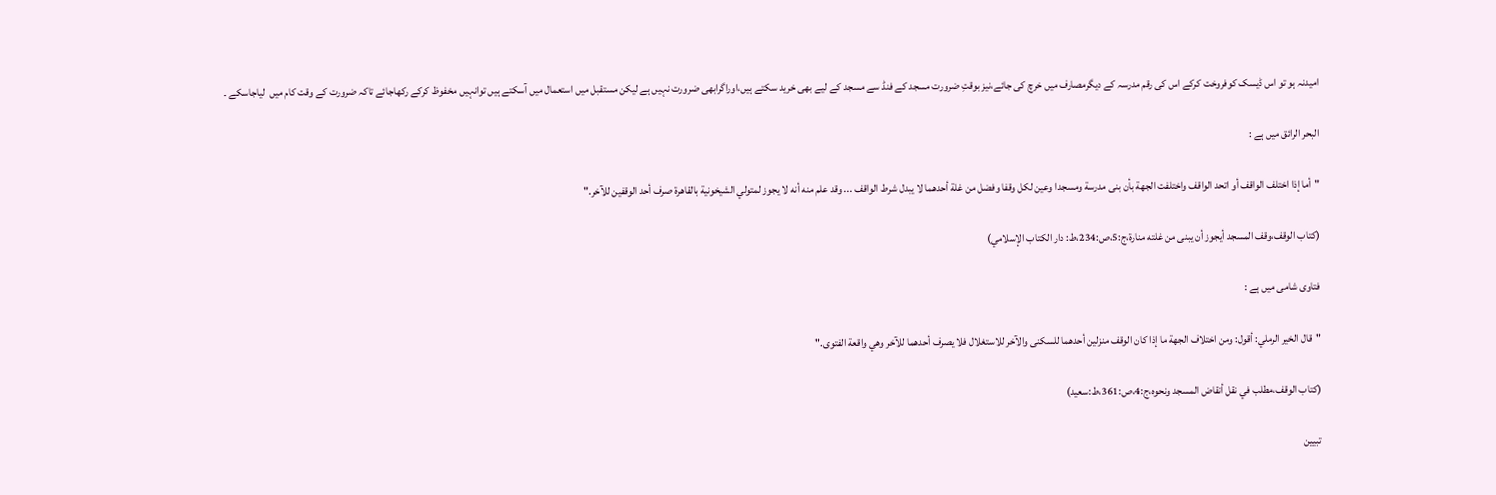امیدنہ ہو تو اس ڈیسک کوفروخت کرکے اس کی رقم مدرسہ کے دیگرمصارف میں خرچ کی جائے،نیز بوقتِ ضرورت مسجد کے فنڈ سے مسجد کے لیے بھی خرید سکتے ہیں،اوراگرابھی ضرورت نہیں ہے لیکن مستقبل میں استعمال میں آسکتے ہیں توانہیں مخفوظ کرکے رکھاجائے تاکہ ضرورت کے وقت کام میں  لیاجاسکے ۔

البحر الرائق ميں ہے :

"أما إذا ‌اختلف ‌الواقف أو اتحد الواقف واختلفت الجهة بأن بنى مدرسة ومسجدا وعين لكل وقفا وفضل من غلة أحدهما لا يبدل شرط الواقف ... وقد علم منه أنه لا يجوز لمتولي الشيخونية بالقاهرة صرف أحد الوقفين للآخر."

(كتاب الوقف،وقف المسجد أيجوز أن يبنى من غلته منارة،ج:5،ص:234،ط: دار الكتاب الإسلامي)

فتاوی شامی میں ہے :

"قال الخير الرملي: أقول: ومن اختلاف الجهة ما إذا كان ‌الوقف ‌منزلين أحدهما للسكنى والآخر للاستغلال فلا يصرف أحدهما للآخر وهي واقعة الفتوی."

(كتاب الوقف،مطلب في نقل أنقاض المسجد ونحوه،ج:4،ص:361،ط:سعید)

تبیین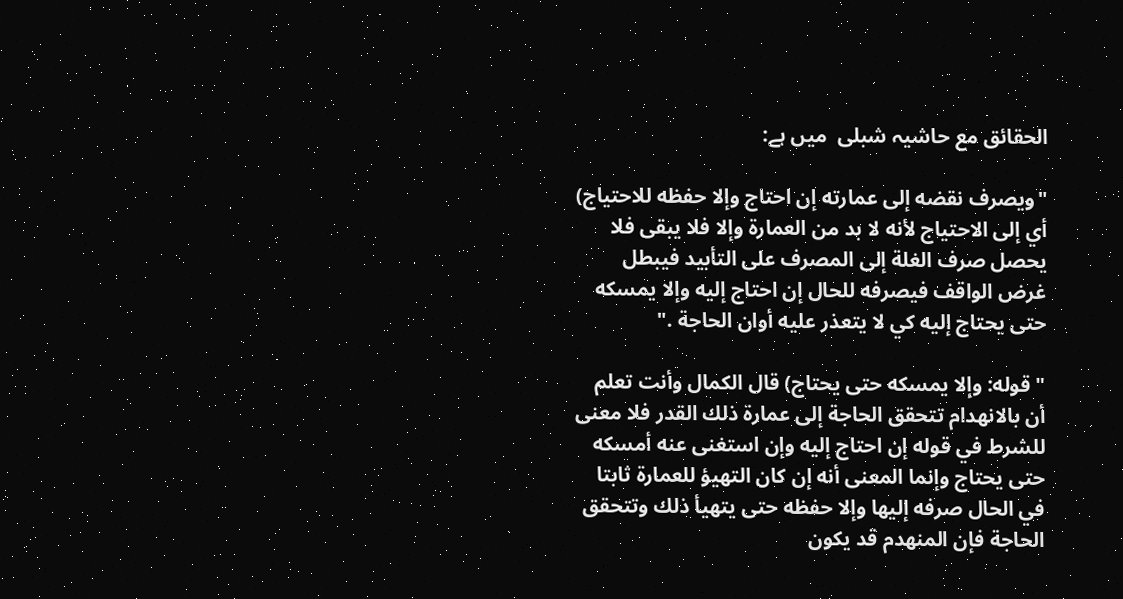الحقائق مع حاشیہ شبلی  میں ہے:

"ويصرف نقضه إلى عمارته إن احتاج وإلا حفظه للاحتياج) أي إلى الاحتياج لأنه لا بد من العمارة وإلا فلا يبقى فلا يحصل صرف الغلة إلى المصرف على التأبيد فيبطل غرض الواقف فيصرفه للحال إن احتاج إليه وإلا يمسكه حتى يحتاج إليه كي لا يتعذر عليه أوان الحاجة ."

"قوله: وإلا يمسكه حتى يحتاج) قال الكمال وأنت تعلم أن بالانهدام تتحقق الحاجة إلى عمارة ذلك القدر فلا معنى للشرط في قوله إن احتاج إليه وإن استغنى عنه أمسكه حتى يحتاج وإنما المعنى أنه إن كان التهيؤ للعمارة ثابتا في الحال صرفه إليها وإلا حفظه حتى يتهيأ ذلك وتتحقق الحاجة فإن المنهدم قد يكون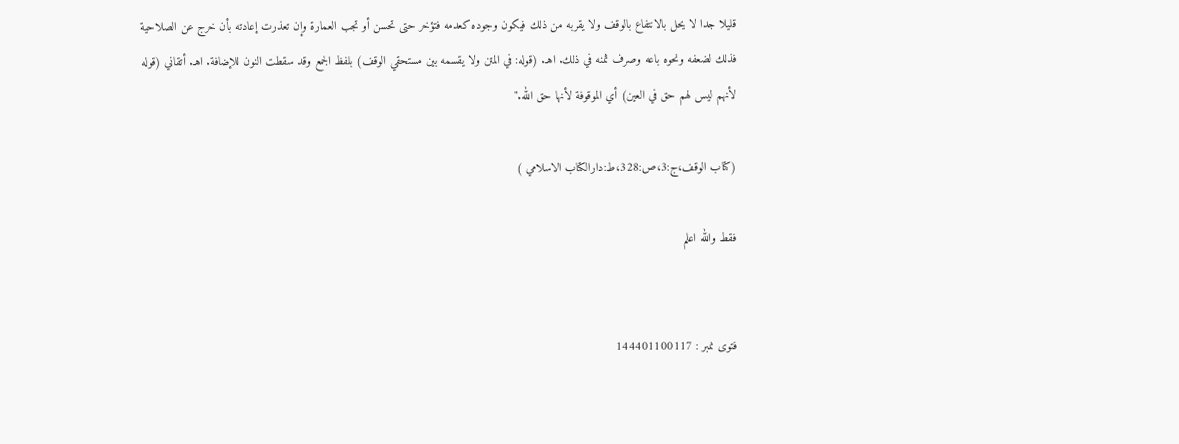قليلا جدا لا يحل بالانتفاع بالوقف ولا يقربه من ذلك فيكون وجوده كعدمه فتؤخر حتى تحسن أو تجب العمارة وإن تعذرت إعادته بأن خرج عن الصلاحية فذلك لضعفه ونحوه باعه وصرف ثمنه في ذلك. اهـ. (قوله: في المتن ولا يقسمه بين مستحقي الوقف) بلفظ الجمع وقد سقطت النون للإضافة. اهـ. أتقاني (قوله لأنهم ليس لهم حق في العين) أي الموقوفة لأنها حق الله."

(كتاب الوقف،ج:3،ص:328،ط:دارالكتاب الاسلامي )

فقط والله اعلم


فتوی نمبر : 144401100117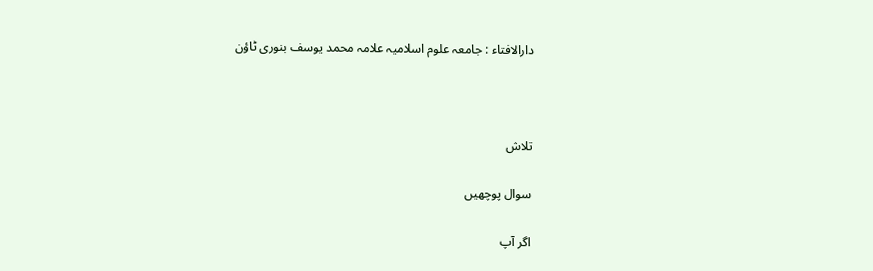دارالافتاء : جامعہ علوم اسلامیہ علامہ محمد یوسف بنوری ٹاؤن



تلاش

سوال پوچھیں

اگر آپ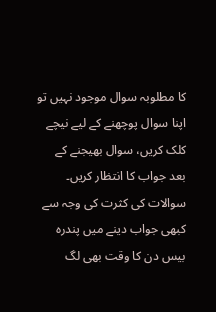کا مطلوبہ سوال موجود نہیں تو اپنا سوال پوچھنے کے لیے نیچے کلک کریں، سوال بھیجنے کے بعد جواب کا انتظار کریں۔ سوالات کی کثرت کی وجہ سے کبھی جواب دینے میں پندرہ بیس دن کا وقت بھی لگ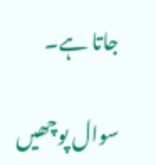جاتا ہے۔

سوال پوچھیں